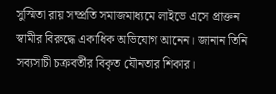সুস্মিতা রায় সম্প্রতি সমাজমাধ্যমে লাইভে এসে প্রাক্তন স্বামীর বিরুদ্ধে একাধিক অভিযোগ আনেন। জানান তিনি সব্যসাচী চক্রবর্তীর বিকৃত যৌনতার শিকার।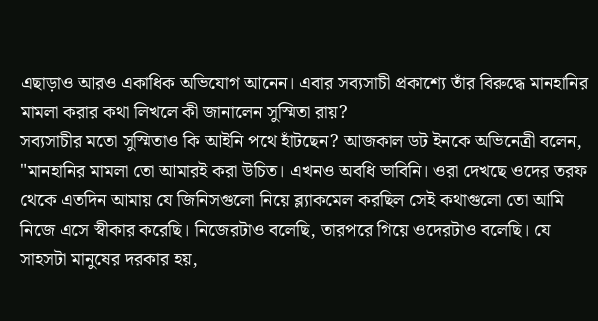এছাড়াও আরও একাধিক অভিযোগ আনেন। এবার সব্যসাচী প্রকাশ্যে তাঁর বিরুদ্ধে মানহানির মামলা করার কথা লিখলে কী জানালেন সুস্মিতা রায়?
সব্যসাচীর মতো সুস্মিতাও কি আইনি পথে হাঁটছেন? আজকাল ডট ইনকে অভিনেত্রী বলেন, "মানহানির মামলা তো আমারই করা উচিত। এখনও অবধি ভাবিনি। ওরা দেখছে ওদের তরফ থেকে এতদিন আমায় যে জিনিসগুলো নিয়ে ব্ল্যাকমেল করছিল সেই কথাগুলো তো আমি নিজে এসে স্বীকার করেছি। নিজেরটাও বলেছি, তারপরে গিয়ে ওদেরটাও বলেছি। যে সাহসটা মানুষের দরকার হয়,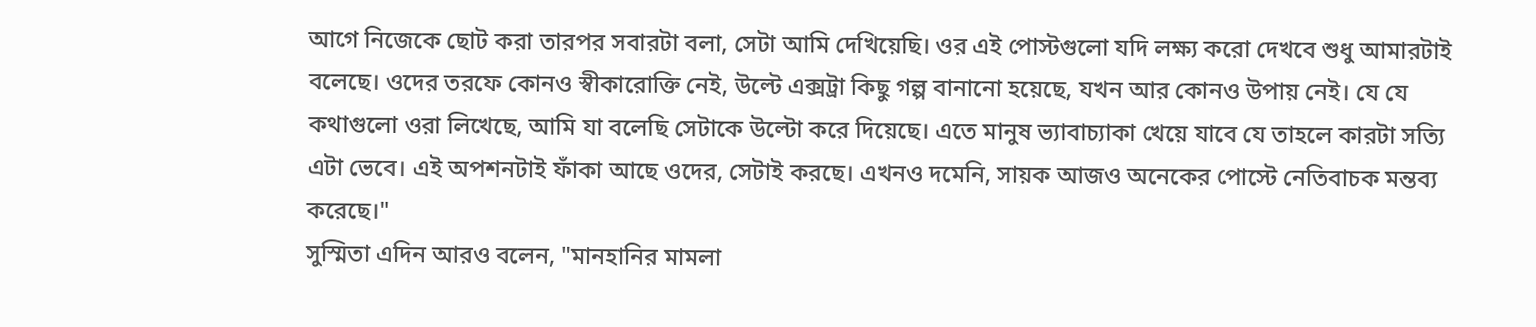আগে নিজেকে ছোট করা তারপর সবারটা বলা, সেটা আমি দেখিয়েছি। ওর এই পোস্টগুলো যদি লক্ষ্য করো দেখবে শুধু আমারটাই বলেছে। ওদের তরফে কোনও স্বীকারোক্তি নেই, উল্টে এক্সট্রা কিছু গল্প বানানো হয়েছে, যখন আর কোনও উপায় নেই। যে যে কথাগুলো ওরা লিখেছে, আমি যা বলেছি সেটাকে উল্টো করে দিয়েছে। এতে মানুষ ভ্যাবাচ্যাকা খেয়ে যাবে যে তাহলে কারটা সত্যি এটা ভেবে। এই অপশনটাই ফাঁকা আছে ওদের, সেটাই করছে। এখনও দমেনি, সায়ক আজও অনেকের পোস্টে নেতিবাচক মন্তব্য করেছে।"
সুস্মিতা এদিন আরও বলেন, "মানহানির মামলা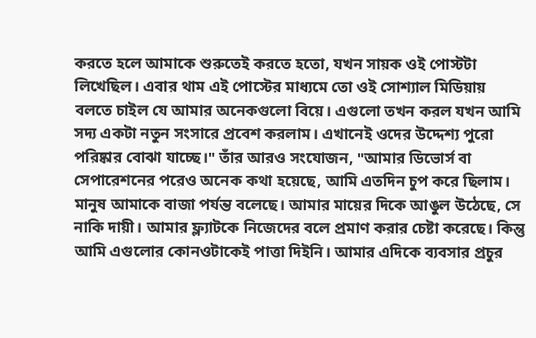করতে হলে আমাকে শুরুতেই করতে হতো, যখন সায়ক ওই পোস্টটা লিখেছিল। এবার থাম এই পোস্টের মাধ্যমে তো ওই সোশ্যাল মিডিয়ায় বলতে চাইল যে আমার অনেকগুলো বিয়ে। এগুলো তখন করল যখন আমি সদ্য একটা নতুন সংসারে প্রবেশ করলাম। এখানেই ওদের উদ্দেশ্য পুরো পরিষ্কার বোঝা যাচ্ছে।" তাঁর আরও সংযোজন, "আমার ডিভোর্স বা সেপারেশনের পরেও অনেক কথা হয়েছে, আমি এতদিন চুপ করে ছিলাম। মানুষ আমাকে বাজা পর্যন্ত বলেছে। আমার মায়ের দিকে আঙুল উঠেছে, সে নাকি দায়ী। আমার ফ্ল্যাটকে নিজেদের বলে প্রমাণ করার চেষ্টা করেছে। কিন্তু আমি এগুলোর কোনওটাকেই পাত্তা দিইনি। আমার এদিকে ব্যবসার প্রচুর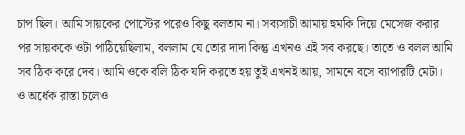চাপ ছিল। আমি সায়কের পোস্টের পরেও কিছু বলতাম না। সব্যসাচী আমায় হুমকি দিয়ে মেসেজ করার পর সায়ককে ওটা পাঠিয়েছিলাম, বললাম যে তোর দাদা কিন্তু এখনও এই সব করছে। তাতে ও বলল আমি সব ঠিক করে দেব। আমি ওকে বলি ঠিক যদি করতে হয় তুই এখনই আয়, সামনে বসে ব্যাপারটি মেটা। ও অর্ধেক রাস্তা চলেও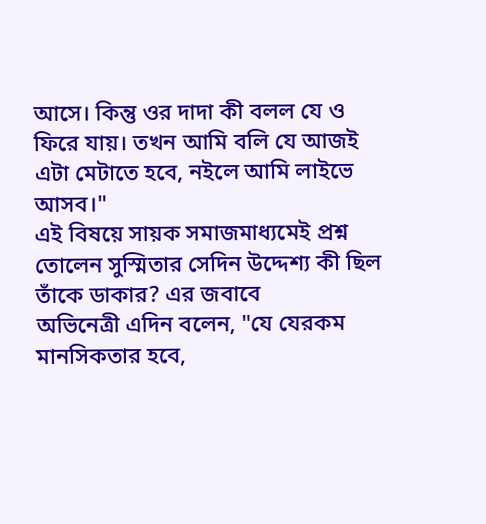আসে। কিন্তু ওর দাদা কী বলল যে ও ফিরে যায়। তখন আমি বলি যে আজই এটা মেটাতে হবে, নইলে আমি লাইভে আসব।"
এই বিষয়ে সায়ক সমাজমাধ্যমেই প্রশ্ন তোলেন সুস্মিতার সেদিন উদ্দেশ্য কী ছিল তাঁকে ডাকার? এর জবাবে
অভিনেত্রী এদিন বলেন, "যে যেরকম মানসিকতার হবে,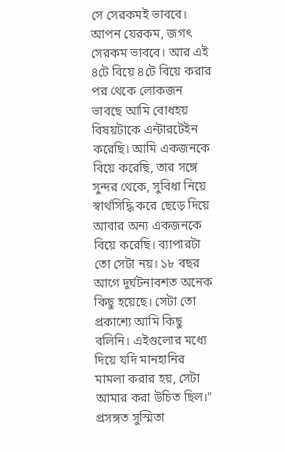সে সেরকমই ভাববে। আপন যেরকম, জগৎ সেরকম ভাববে। আর এই ৪টে বিয়ে ৪টে বিয়ে করার পর থেকে লোকজন ভাবছে আমি বোধহয় বিষয়টাকে এন্টারটেইন করেছি। আমি একজনকে বিয়ে করেছি, তার সঙ্গে সুন্দর থেকে, সুবিধা নিয়ে স্বার্থসিদ্ধি করে ছেড়ে দিয়ে আবার অন্য একজনকে বিয়ে করেছি। ব্যাপারটা তো সেটা নয়। ১৮ বছর আগে দুর্ঘটনাবশত অনেক কিছু হয়েছে। সেটা তো প্রকাশ্যে আমি কিছু বলিনি। এইগুলোর মধ্যে দিয়ে যদি মানহানির মামলা করার হয়, সেটা আমার করা উচিত ছিল।"
প্রসঙ্গত সুস্মিতা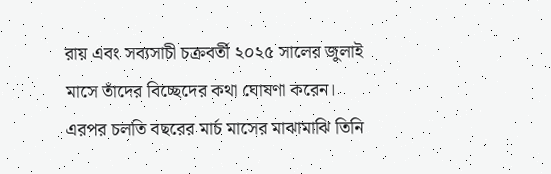রায় এবং সব্যসাচী চক্রবর্তী ২০২৫ সালের জুলাই মাসে তাঁদের বিচ্ছেদের কথা ঘোষণা করেন। এরপর চলতি বছরের মার্চ মাসের মাঝামাঝি তিনি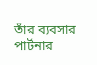তাঁর ব্যবসার পার্টনার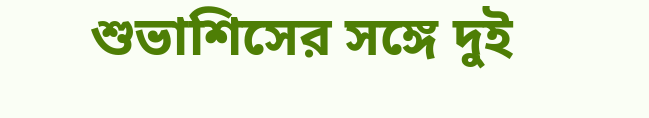শুভাশিসের সঙ্গে দুই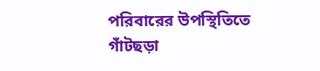পরিবারের উপস্থিতিতে গাঁটছড়া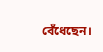বেঁধেছেন।